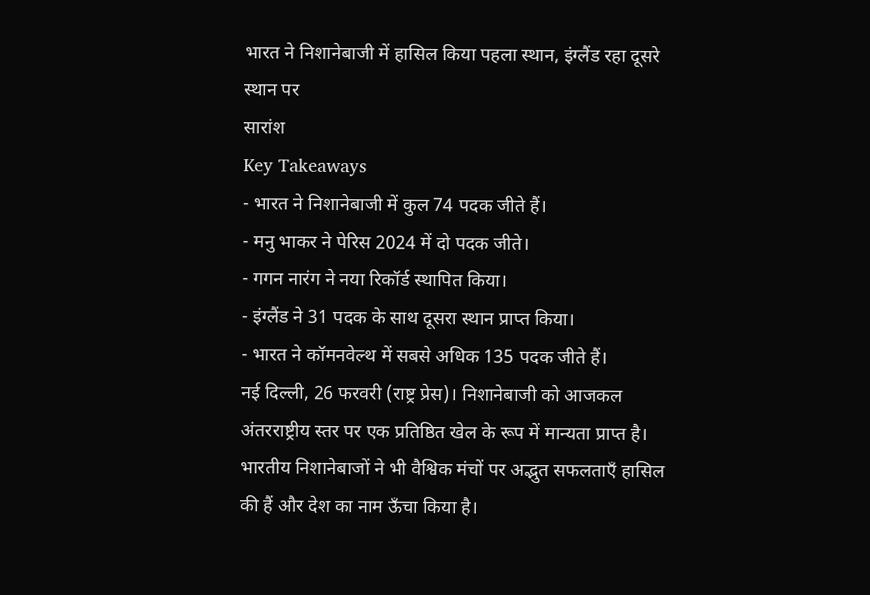भारत ने निशानेबाजी में हासिल किया पहला स्थान, इंग्लैंड रहा दूसरे स्थान पर
सारांश
Key Takeaways
- भारत ने निशानेबाजी में कुल 74 पदक जीते हैं।
- मनु भाकर ने पेरिस 2024 में दो पदक जीते।
- गगन नारंग ने नया रिकॉर्ड स्थापित किया।
- इंग्लैंड ने 31 पदक के साथ दूसरा स्थान प्राप्त किया।
- भारत ने कॉमनवेल्थ में सबसे अधिक 135 पदक जीते हैं।
नई दिल्ली, 26 फरवरी (राष्ट्र प्रेस)। निशानेबाजी को आजकल अंतरराष्ट्रीय स्तर पर एक प्रतिष्ठित खेल के रूप में मान्यता प्राप्त है। भारतीय निशानेबाजों ने भी वैश्विक मंचों पर अद्भुत सफलताएँ हासिल की हैं और देश का नाम ऊँचा किया है।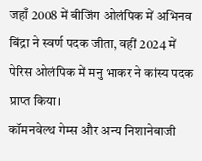जहाँ 2008 में बीजिंग ओलंपिक में अभिनव बिंद्रा ने स्वर्ण पदक जीता, वहीं 2024 में पेरिस ओलंपिक में मनु भाकर ने कांस्य पदक प्राप्त किया।
कॉमनवेल्थ गेम्स और अन्य निशानेबाजी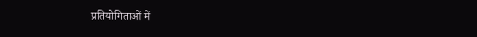प्रतियोगिताओं में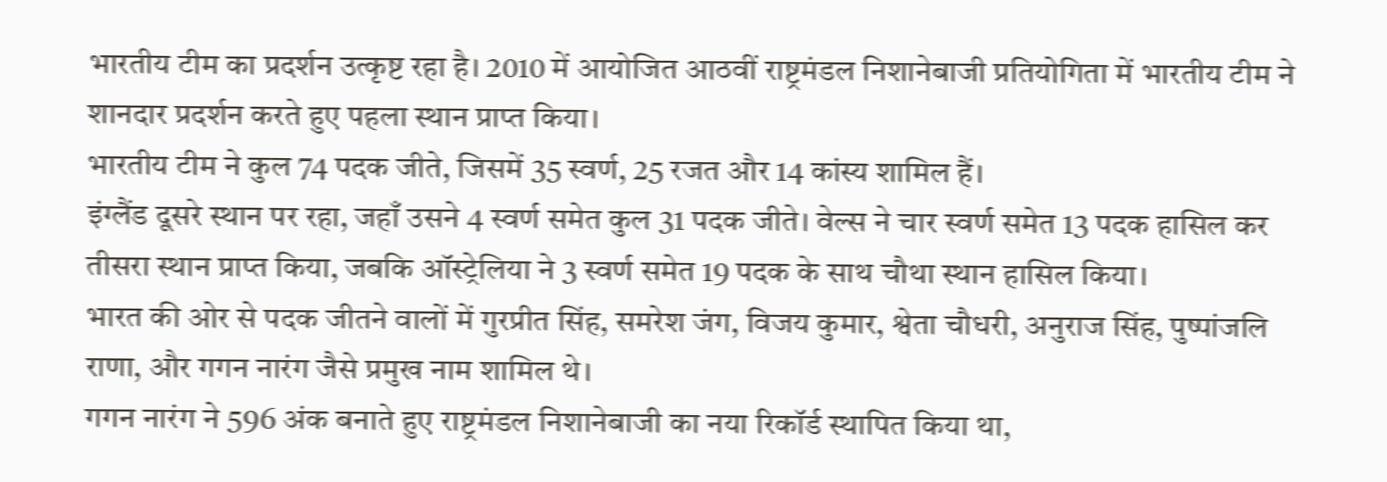भारतीय टीम का प्रदर्शन उत्कृष्ट रहा है। 2010 में आयोजित आठवीं राष्ट्रमंडल निशानेबाजी प्रतियोगिता में भारतीय टीम ने शानदार प्रदर्शन करते हुए पहला स्थान प्राप्त किया।
भारतीय टीम ने कुल 74 पदक जीते, जिसमें 35 स्वर्ण, 25 रजत और 14 कांस्य शामिल हैं।
इंग्लैंड दूसरे स्थान पर रहा, जहाँ उसने 4 स्वर्ण समेत कुल 31 पदक जीते। वेल्स ने चार स्वर्ण समेत 13 पदक हासिल कर तीसरा स्थान प्राप्त किया, जबकि ऑस्ट्रेलिया ने 3 स्वर्ण समेत 19 पदक के साथ चौथा स्थान हासिल किया।
भारत की ओर से पदक जीतने वालों में गुरप्रीत सिंह, समरेश जंग, विजय कुमार, श्वेता चौधरी, अनुराज सिंह, पुष्पांजलि राणा, और गगन नारंग जैसे प्रमुख नाम शामिल थे।
गगन नारंग ने 596 अंक बनाते हुए राष्ट्रमंडल निशानेबाजी का नया रिकॉर्ड स्थापित किया था,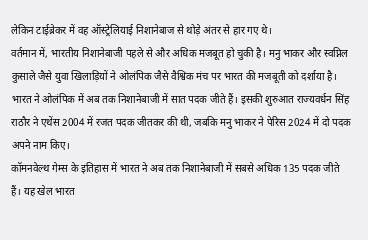लेकिन टाईब्रेकर में वह ऑस्ट्रेलियाई निशानेबाज से थोड़े अंतर से हार गए थे।
वर्तमान में, भारतीय निशानेबाजी पहले से और अधिक मजबूत हो चुकी है। मनु भाकर और स्वप्निल कुसाले जैसे युवा खिलाड़ियों ने ओलंपिक जैसे वैश्विक मंच पर भारत की मजबूती को दर्शाया है।
भारत ने ओलंपिक में अब तक निशानेबाजी में सात पदक जीते हैं। इसकी शुरुआत राज्यवर्धन सिंह राठौर ने एथेंस 2004 में रजत पदक जीतकर की थी, जबकि मनु भाकर ने पेरिस 2024 में दो पदक अपने नाम किए।
कॉमनवेल्थ गेम्स के इतिहास में भारत ने अब तक निशानेबाजी में सबसे अधिक 135 पदक जीते हैं। यह खेल भारत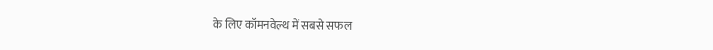के लिए कॉमनवेल्थ में सबसे सफल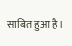साबित हुआ है।